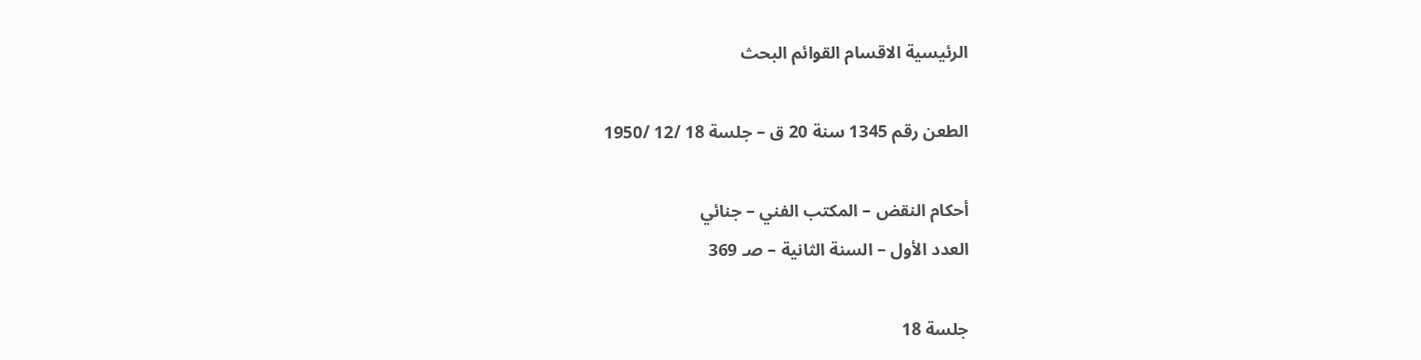الرئيسية الاقسام القوائم البحث

الطعن رقم 1345 سنة 20 ق – جلسة 18 /12 /1950

أحكام النقض – المكتب الفني – جنائي
العدد الأول – السنة الثانية – صـ 369

جلسة 18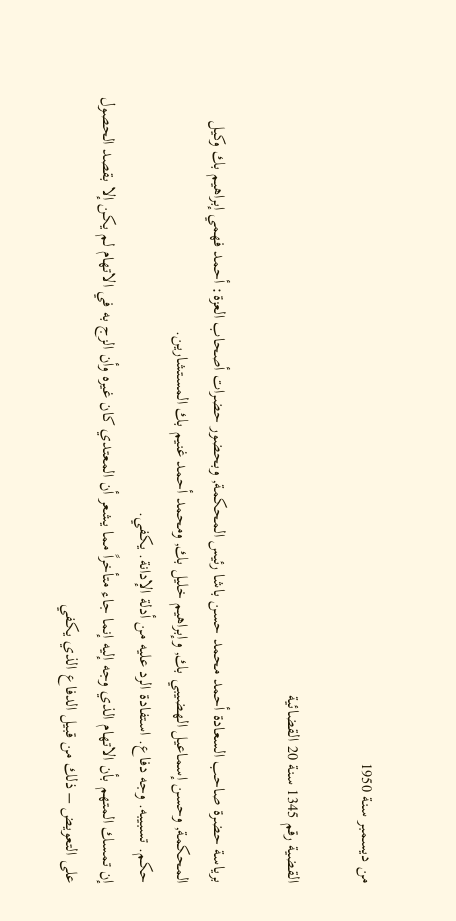من ديسمبر سنة 1950

القضية رقم 1345 سنة 20 القضائية

برياسة حضرة صاحب السعادة أحمد محمد حسن باشا رئيس المحكمة, وبحضور حضرات أصحاب العزة: أحمد فهمي إبراهيم بك وكيل المحكمة, وحسن إسماعيل الهضيبي بك, وإبراهيم خليل بك, ومحمد أحمد غنيم بك المستشارين.
حكم. تسبيبه. وجه دفاع. استفادة الرد عليه من أدلة الإدانة. يكفي.
إن تمسك المتهم بأن الاتهام الذي وجه إليه إنما جاء متأخراً مما يشعر أن المعتدي كان غيره وأن الزج به في الاتهام لم يكن إلا بقصد الحصول على التعويض – ذلك من قبيل الدفاع الذي يكفي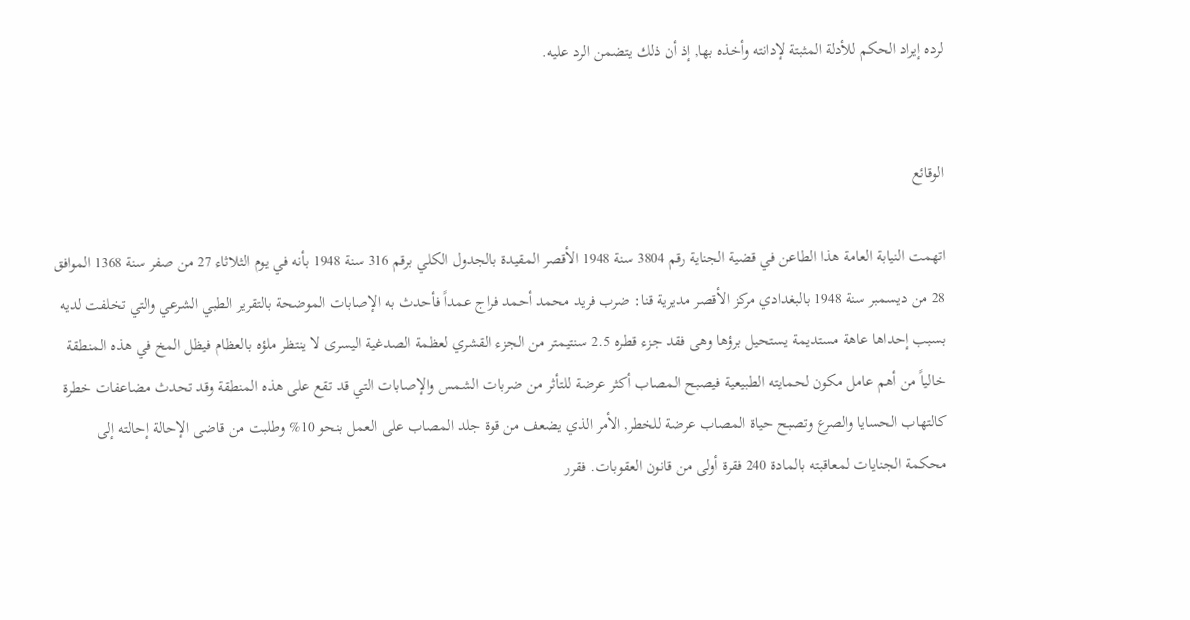لرده إيراد الحكم للأدلة المثبتة لإدانته وأخذه بها, إذ أن ذلك يتضمن الرد عليه.


الوقائع

اتهمت النيابة العامة هذا الطاعن في قضية الجناية رقم 3804 سنة 1948 الأقصر المقيدة بالجدول الكلي برقم 316 سنة 1948 بأنه في يوم الثلاثاء 27 من صفر سنة 1368 الموافق 28 من ديسمبر سنة 1948 بالبغدادي مركز الأقصر مديرية قنا: ضرب فريد محمد أحمد فراج عمداً فأحدث به الإصابات الموضحة بالتقرير الطبي الشرعي والتي تخلفت لديه بسبب إحداها عاهة مستديمة يستحيل برؤها وهى فقد جزء قطره 2.5 سنتيمتر من الجزء القشري لعظمة الصدغية اليسرى لا ينتظر ملؤه بالعظام فيظل المخ في هذه المنطقة خالياً من أهم عامل مكون لحمايته الطبيعية فيصبح المصاب أكثر عرضة للتأثر من ضربات الشمس والإصابات التي قد تقع على هذه المنطقة وقد تحدث مضاعفات خطرة كالتهاب الحسايا والصرع وتصبح حياة المصاب عرضة للخطر, الأمر الذي يضعف من قوة جلد المصاب على العمل بنحو 10% وطلبت من قاضى الإحالة إحالته إلى محكمة الجنايات لمعاقبته بالمادة 240 فقرة أولى من قانون العقوبات. فقرر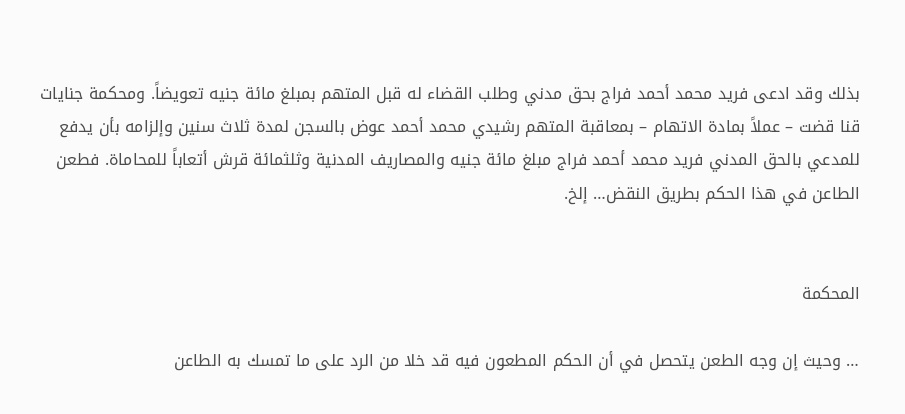بذلك وقد ادعى فريد محمد أحمد فراج بحق مدني وطلب القضاء له قبل المتهم بمبلغ مائة جنيه تعويضاً. ومحكمة جنايات قنا قضت – عملاً بمادة الاتهام – بمعاقبة المتهم رشيدي محمد أحمد عوض بالسجن لمدة ثلاث سنين وإلزامه بأن يدفع للمدعي بالحق المدني فريد محمد أحمد فراج مبلغ مائة جنيه والمصاريف المدنية وثلثمائة قرش أتعاباً للمحاماة. فطعن الطاعن في هذا الحكم بطريق النقض… إلخ.


المحكمة

… وحيث إن وجه الطعن يتحصل في أن الحكم المطعون فيه قد خلا من الرد على ما تمسك به الطاعن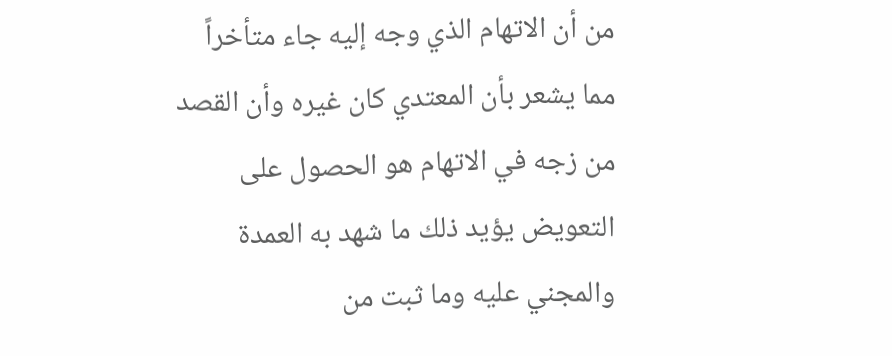من أن الاتهام الذي وجه إليه جاء متأخراً مما يشعر بأن المعتدي كان غيره وأن القصد من زجه في الاتهام هو الحصول على التعويض يؤيد ذلك ما شهد به العمدة والمجني عليه وما ثبت من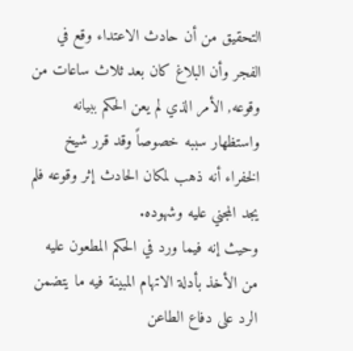التحقيق من أن حادث الاعتداء وقع في الفجر وأن البلاغ كان بعد ثلاث ساعات من وقوعه, الأمر الذي لم يعن الحكم ببيانه واستظهار سببه خصوصاً وقد قرر شيخ الخفراء أنه ذهب لمكان الحادث إثر وقوعه فلم يجد المجني عليه وشهوده.
وحيث إنه فيما ورد في الحكم المطعون عليه من الأخذ بأدلة الاتهام المبينة فيه ما يتضمن الرد على دفاع الطاعن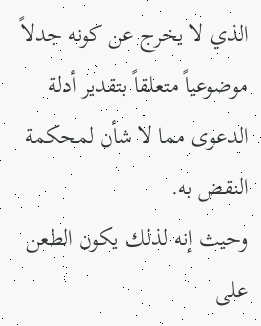الذي لا يخرج عن كونه جدلاً موضوعياً متعلقاً بتقدير أدلة الدعوى مما لا شأن لمحكمة النقض به.
وحيث إنه لذلك يكون الطعن على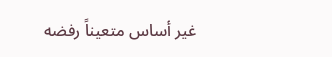غير أساس متعيناً رفضه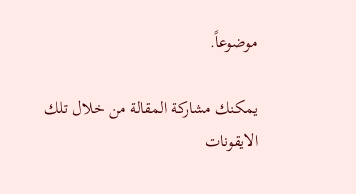موضوعاً.

يمكنك مشاركة المقالة من خلال تلك الايقونات